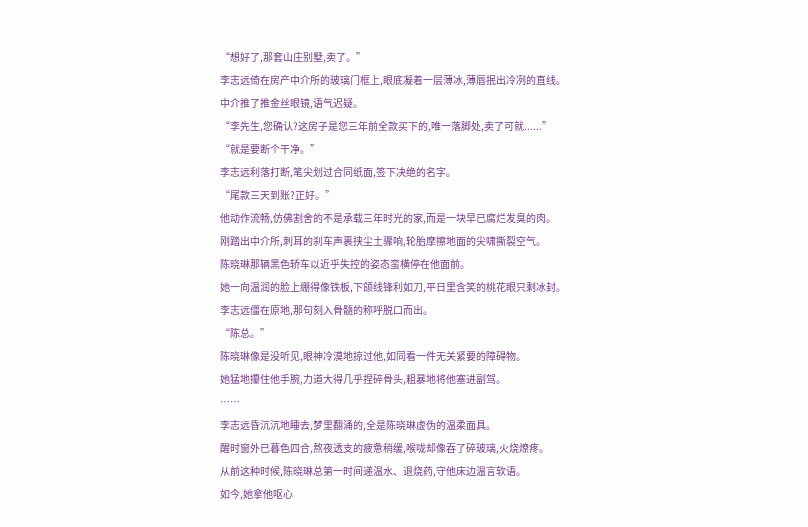“想好了,那套山庄别墅,卖了。”
李志远倚在房产中介所的玻璃门框上,眼底凝着一层薄冰,薄唇抿出冷冽的直线。
中介推了推金丝眼镜,语气迟疑。
“李先生,您确认?这房子是您三年前全款买下的,唯一落脚处,卖了可就......”
“就是要断个干净。”
李志远利落打断,笔尖划过合同纸面,签下决绝的名字。
“尾款三天到账?正好。”
他动作流畅,仿佛割舍的不是承载三年时光的家,而是一块早已腐烂发臭的肉。
刚踏出中介所,刺耳的刹车声裹挟尘土骤响,轮胎摩擦地面的尖啸撕裂空气。
陈晓琳那辆黑色轿车以近乎失控的姿态蛮横停在他面前。
她一向温润的脸上绷得像铁板,下颌线锋利如刀,平日里含笑的桃花眼只剩冰封。
李志远僵在原地,那句刻入骨髓的称呼脱口而出。
“陈总。”
陈晓琳像是没听见,眼神冷漠地掠过他,如同看一件无关紧要的障碍物。
她猛地攥住他手腕,力道大得几乎捏碎骨头,粗暴地将他塞进副驾。
……
李志远昏沉沉地睡去,梦里翻涌的,全是陈晓琳虚伪的温柔面具。
醒时窗外已暮色四合,熬夜透支的疲惫稍缓,喉咙却像吞了碎玻璃,火烧燎疼。
从前这种时候,陈晓琳总第一时间递温水、退烧药,守他床边温言软语。
如今,她拿他呕心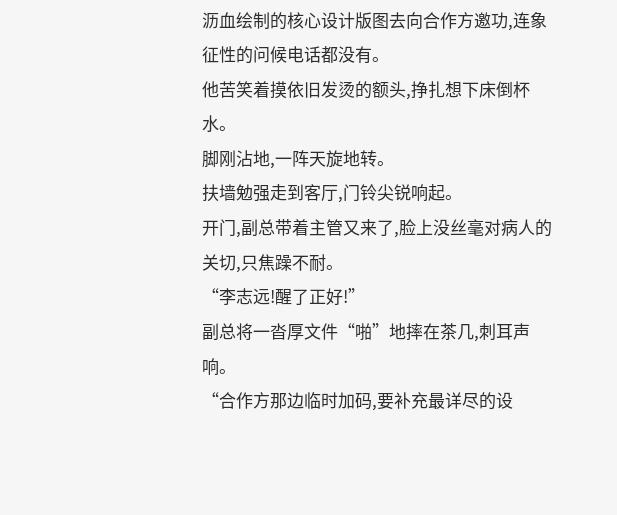沥血绘制的核心设计版图去向合作方邀功,连象征性的问候电话都没有。
他苦笑着摸依旧发烫的额头,挣扎想下床倒杯水。
脚刚沾地,一阵天旋地转。
扶墙勉强走到客厅,门铃尖锐响起。
开门,副总带着主管又来了,脸上没丝毫对病人的关切,只焦躁不耐。
“李志远!醒了正好!”
副总将一沓厚文件“啪”地摔在茶几,刺耳声响。
“合作方那边临时加码,要补充最详尽的设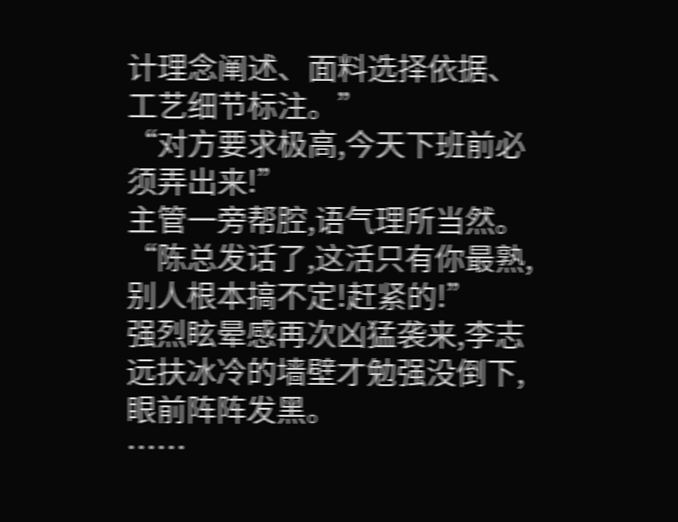计理念阐述、面料选择依据、工艺细节标注。”
“对方要求极高,今天下班前必须弄出来!”
主管一旁帮腔,语气理所当然。
“陈总发话了,这活只有你最熟,别人根本搞不定!赶紧的!”
强烈眩晕感再次凶猛袭来,李志远扶冰冷的墙壁才勉强没倒下,眼前阵阵发黑。
……